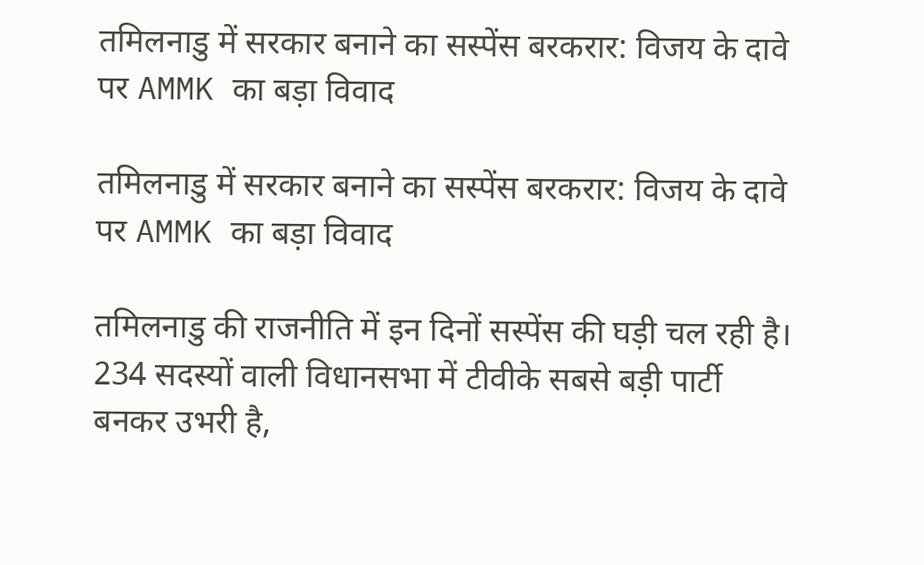तमिलनाडु में सरकार बनाने का सस्पेंस बरकरार: विजय के दावे पर AMMK का बड़ा विवाद

तमिलनाडु में सरकार बनाने का सस्पेंस बरकरार: विजय के दावे पर AMMK का बड़ा विवाद

तमिलनाडु की राजनीति में इन दिनों सस्पेंस की घड़ी चल रही है। 234 सदस्यों वाली विधानसभा में टीवीके सबसे बड़ी पार्टी बनकर उभरी है,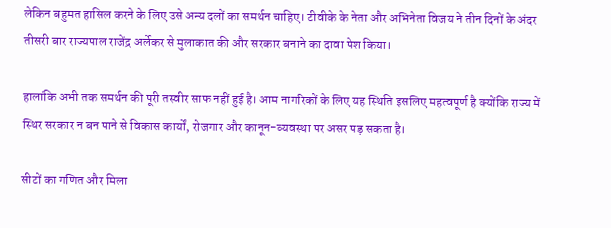लेकिन बहुमत हासिल करने के लिए उसे अन्य दलों का समर्थन चाहिए। टीवीके के नेता और अभिनेता विजय ने तीन दिनों के अंदर तीसरी बार राज्यपाल राजेंद्र अर्लेकर से मुलाकात की और सरकार बनाने का दावा पेश किया।

हालांकि अभी तक समर्थन की पूरी तस्वीर साफ नहीं हुई है। आम नागरिकों के लिए यह स्थिति इसलिए महत्वपूर्ण है क्योंकि राज्य में स्थिर सरकार न बन पाने से विकास कार्यों, रोजगार और कानून-व्यवस्था पर असर पड़ सकता है।

सीटों का गणित और मिला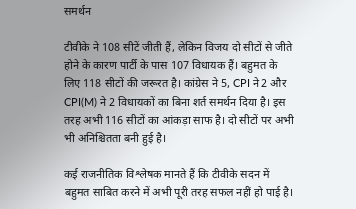समर्थन

टीवीके ने 108 सीटें जीती हैं, लेकिन विजय दो सीटों से जीते होने के कारण पार्टी के पास 107 विधायक हैं। बहुमत के लिए 118 सीटों की जरूरत है। कांग्रेस ने 5, CPI ने 2 और CPI(M) ने 2 विधायकों का बिना शर्त समर्थन दिया है। इस तरह अभी 116 सीटों का आंकड़ा साफ है। दो सीटों पर अभी भी अनिश्चितता बनी हुई है।

कई राजनीतिक विश्लेषक मानते हैं कि टीवीके सदन में बहुमत साबित करने में अभी पूरी तरह सफल नहीं हो पाई है।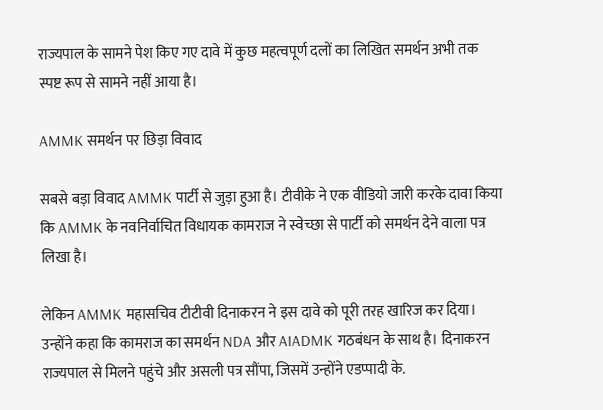राज्यपाल के सामने पेश किए गए दावे में कुछ महत्वपूर्ण दलों का लिखित समर्थन अभी तक स्पष्ट रूप से सामने नहीं आया है।

AMMK समर्थन पर छिड़ा विवाद

सबसे बड़ा विवाद AMMK पार्टी से जुड़ा हुआ है। टीवीके ने एक वीडियो जारी करके दावा किया कि AMMK के नवनिर्वाचित विधायक कामराज ने स्वेच्छा से पार्टी को समर्थन देने वाला पत्र लिखा है।

लेकिन AMMK महासचिव टीटीवी दिनाकरन ने इस दावे को पूरी तरह खारिज कर दिया। उन्होंने कहा कि कामराज का समर्थन NDA और AIADMK गठबंधन के साथ है। दिनाकरन राज्यपाल से मिलने पहुंचे और असली पत्र सौंपा, जिसमें उन्होंने एडप्पादी के.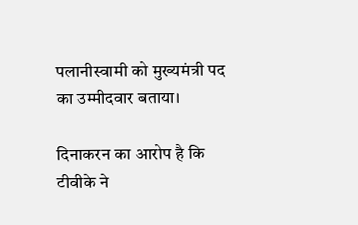पलानीस्वामी को मुख्यमंत्री पद का उम्मीदवार बताया।

दिनाकरन का आरोप है कि टीवीके ने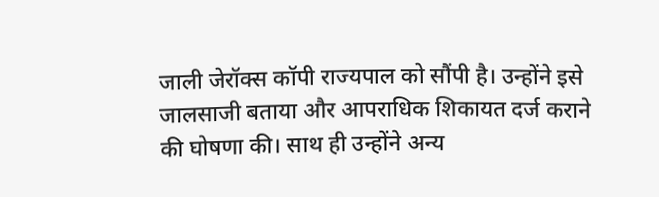जाली जेरॉक्स कॉपी राज्यपाल को सौंपी है। उन्होंने इसे जालसाजी बताया और आपराधिक शिकायत दर्ज कराने की घोषणा की। साथ ही उन्होंने अन्य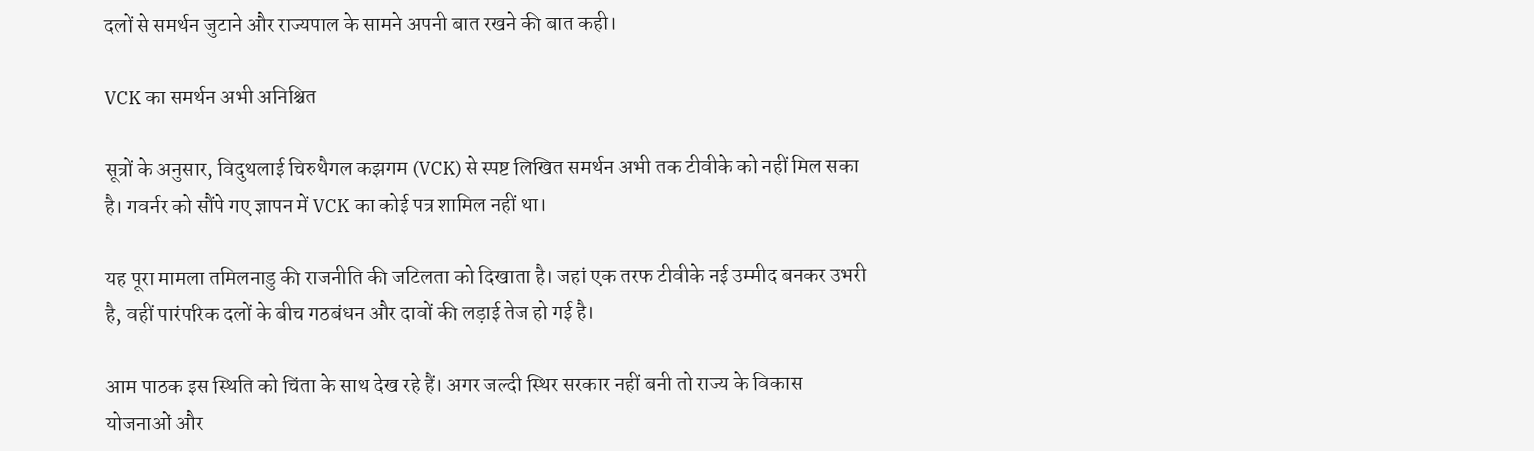दलों से समर्थन जुटाने और राज्यपाल के सामने अपनी बात रखने की बात कही।

VCK का समर्थन अभी अनिश्चित

सूत्रों के अनुसार, विदुथलाई चिरुथैगल कझगम (VCK) से स्पष्ट लिखित समर्थन अभी तक टीवीके को नहीं मिल सका है। गवर्नर को सौंपे गए ज्ञापन में VCK का कोई पत्र शामिल नहीं था।

यह पूरा मामला तमिलनाडु की राजनीति की जटिलता को दिखाता है। जहां एक तरफ टीवीके नई उम्मीद बनकर उभरी है, वहीं पारंपरिक दलों के बीच गठबंधन और दावों की लड़ाई तेज हो गई है।

आम पाठक इस स्थिति को चिंता के साथ देख रहे हैं। अगर जल्दी स्थिर सरकार नहीं बनी तो राज्य के विकास योजनाओं और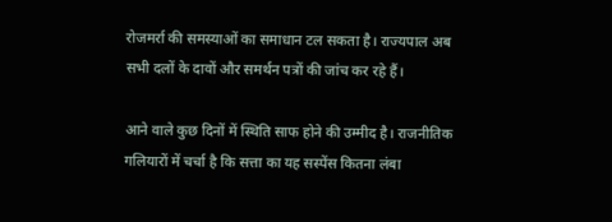रोजमर्रा की समस्याओं का समाधान टल सकता है। राज्यपाल अब सभी दलों के दावों और समर्थन पत्रों की जांच कर रहे हैं।

आने वाले कुछ दिनों में स्थिति साफ होने की उम्मीद है। राजनीतिक गलियारों में चर्चा है कि सत्ता का यह सस्पेंस कितना लंबा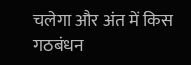चलेगा और अंत में किस गठबंधन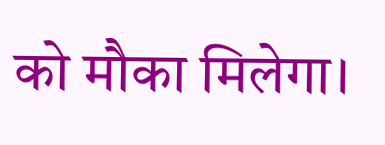को मौका मिलेगा।